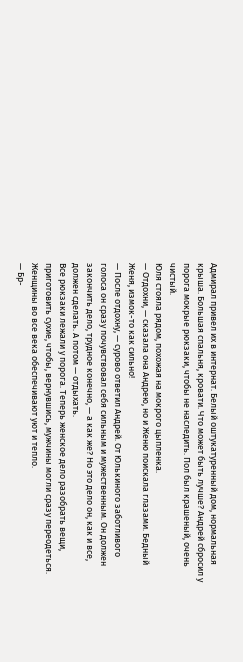Адмирал привел их в интернат. Белый оштукатуренный дом, нормальная крыша. Большая спальня, кровати. Что может быть лучше? Андрей сбросил у порога мокрые рюкзаки, чтобы не наследить. Пол был крашеный, очень чистый.
Юля стояла рядом, похожая на мокрого цыпленка.
— Отдохни, — сказала она Андрею, но и Женю поискала глазами. Бедный Женя, измок-то как сильно!
— После отдохну, — сурово ответил Андрей. От Юлькиного заботливого голоса он сразу почувствовал себя сильным и мужественным. Он должен закончить дело, трудное конечно, — а как же? Но это дело он, как и все, должен сделать. А потом — отдыхать.
Все рюкзаки лежали у порога. Теперь женское дело разобрать вещи, приготовить сухие, чтобы, вернувшись, мужчины могли сразу переодеться. Женщины во все века обеспечивают уют и тепло.
— Бр-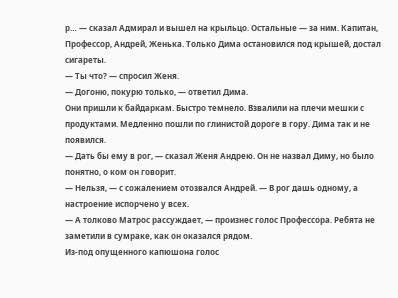р… — сказал Адмирал и вышел на крыльцо. Остальные — за ним. Капитан, Профессор, Андрей, Женька. Только Дима остановился под крышей, достал сигареты.
— Ты что? — спросил Женя.
— Догоню, покурю только, — ответил Дима.
Они пришли к байдаркам. Быстро темнело. Взвалили на плечи мешки с продуктами. Медленно пошли по глинистой дороге в гору. Дима так и не появился.
— Дать бы ему в рог, — сказал Женя Андрею. Он не назвал Диму, но было понятно, о ком он говорит.
— Нельзя, — с сожалением отозвался Андрей. — В рог дашь одному, а настроение испорчено у всех.
— А толково Матрос рассуждает, — произнес голос Профессора. Ребята не заметили в сумраке, как он оказался рядом.
Из-под опущенного капюшона голос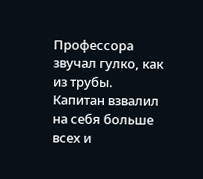Профессора звучал гулко, как из трубы.
Капитан взвалил на себя больше всех и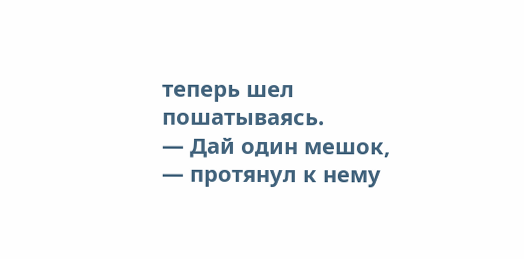теперь шел пошатываясь.
— Дай один мешок, — протянул к нему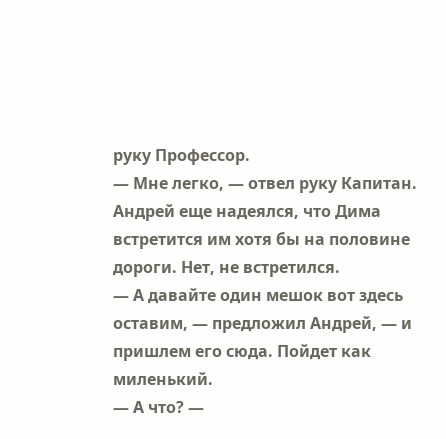руку Профессор.
— Мне легко, — отвел руку Капитан.
Андрей еще надеялся, что Дима встретится им хотя бы на половине дороги. Нет, не встретился.
— А давайте один мешок вот здесь оставим, — предложил Андрей, — и пришлем его сюда. Пойдет как миленький.
— А что? —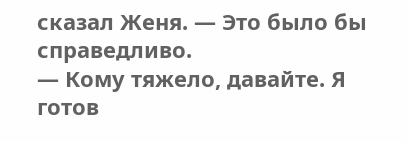сказал Женя. — Это было бы справедливо.
— Кому тяжело, давайте. Я готов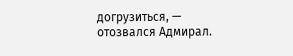догрузиться, — отозвался Адмирал.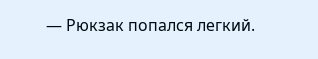— Рюкзак попался легкий.